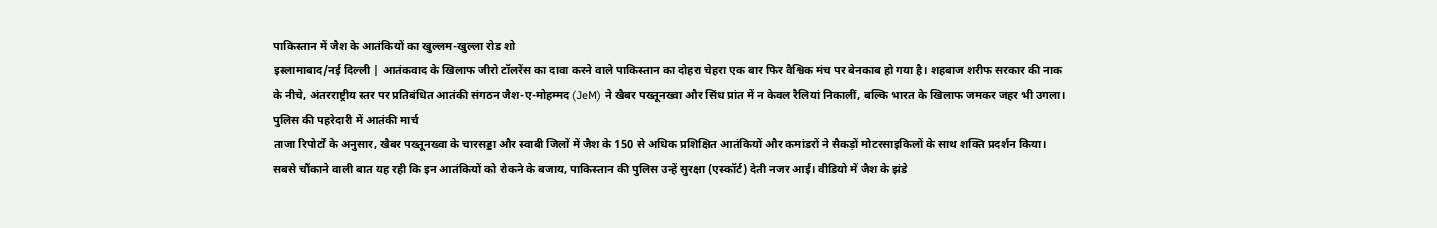पाकिस्तान में जैश के आतंकियों का खुल्लम-खुल्ला रोड शो
इस्लामाबाद/नई दिल्ली | आतंकवाद के खिलाफ जीरो टॉलरेंस का दावा करने वाले पाकिस्तान का दोहरा चेहरा एक बार फिर वैश्विक मंच पर बेनकाब हो गया है। शहबाज शरीफ सरकार की नाक के नीचे, अंतरराष्ट्रीय स्तर पर प्रतिबंधित आतंकी संगठन जैश-ए-मोहम्मद (JeM) ने खैबर पख्तूनख्वा और सिंध प्रांत में न केवल रैलियां निकालीं, बल्कि भारत के खिलाफ जमकर जहर भी उगला।
पुलिस की पहरेदारी में आतंकी मार्च
ताजा रिपोर्टों के अनुसार, खैबर पख्तूनख्वा के चारसड्डा और स्वाबी जिलों में जैश के 150 से अधिक प्रशिक्षित आतंकियों और कमांडरों ने सैकड़ों मोटरसाइकिलों के साथ शक्ति प्रदर्शन किया। सबसे चौंकाने वाली बात यह रही कि इन आतंकियों को रोकने के बजाय, पाकिस्तान की पुलिस उन्हें सुरक्षा (एस्कॉर्ट) देती नजर आई। वीडियो में जैश के झंडे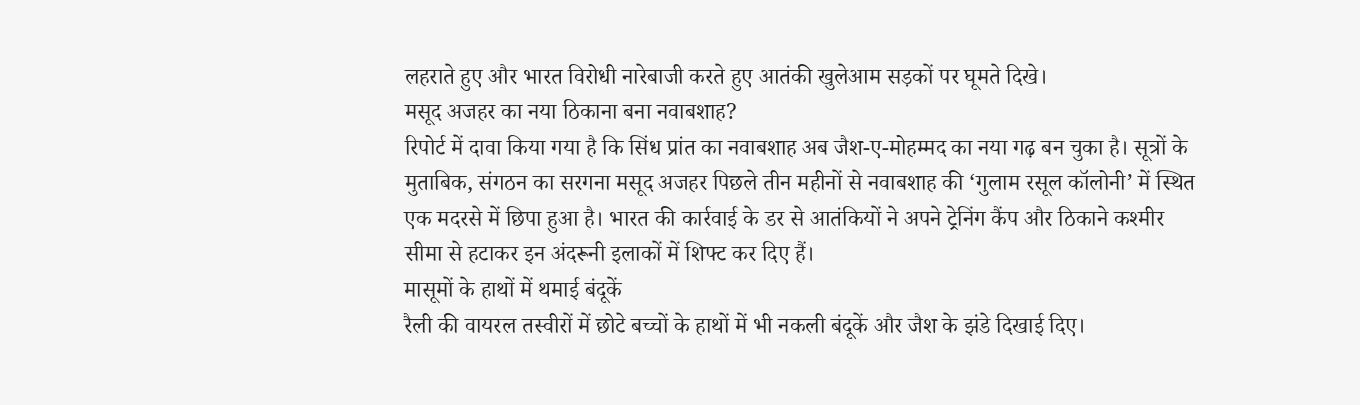लहराते हुए और भारत विरोधी नारेबाजी करते हुए आतंकी खुलेआम सड़कों पर घूमते दिखे।
मसूद अजहर का नया ठिकाना बना नवाबशाह?
रिपोर्ट में दावा किया गया है कि सिंध प्रांत का नवाबशाह अब जैश-ए-मोहम्मद का नया गढ़ बन चुका है। सूत्रों के मुताबिक, संगठन का सरगना मसूद अजहर पिछले तीन महीनों से नवाबशाह की ‘गुलाम रसूल कॉलोनी’ में स्थित एक मदरसे में छिपा हुआ है। भारत की कार्रवाई के डर से आतंकियों ने अपने ट्रेनिंग कैंप और ठिकाने कश्मीर सीमा से हटाकर इन अंदरूनी इलाकों में शिफ्ट कर दिए हैं।
मासूमों के हाथों में थमाई बंदूकें
रैली की वायरल तस्वीरों में छोटे बच्चों के हाथों में भी नकली बंदूकें और जैश के झंडे दिखाई दिए।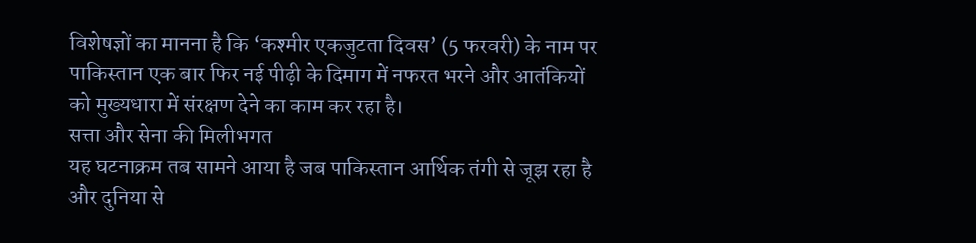विशेषज्ञों का मानना है कि ‘कश्मीर एकजुटता दिवस’ (5 फरवरी) के नाम पर पाकिस्तान एक बार फिर नई पीढ़ी के दिमाग में नफरत भरने और आतंकियों को मुख्यधारा में संरक्षण देने का काम कर रहा है।
सत्ता और सेना की मिलीभगत
यह घटनाक्रम तब सामने आया है जब पाकिस्तान आर्थिक तंगी से जूझ रहा है और दुनिया से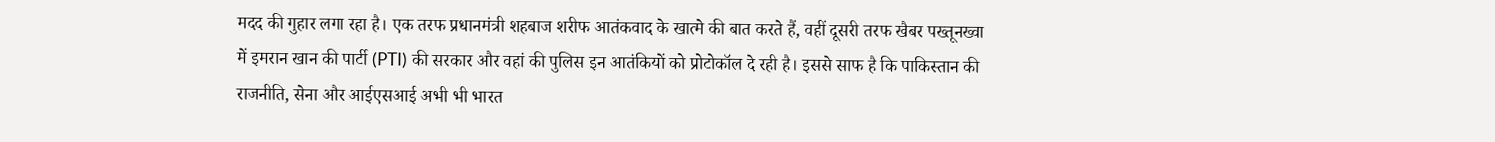मदद की गुहार लगा रहा है। एक तरफ प्रधानमंत्री शहबाज शरीफ आतंकवाद के खात्मे की बात करते हैं, वहीं दूसरी तरफ खैबर पख्तूनख्वा में इमरान खान की पार्टी (PTI) की सरकार और वहां की पुलिस इन आतंकियों को प्रोटोकॉल दे रही है। इससे साफ है कि पाकिस्तान की राजनीति, सेना और आईएसआई अभी भी भारत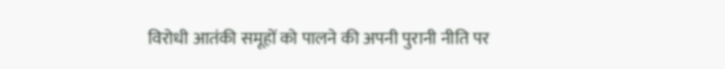विरोधी आतंकी समूहों को पालने की अपनी पुरानी नीति पर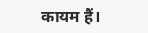कायम हैं।